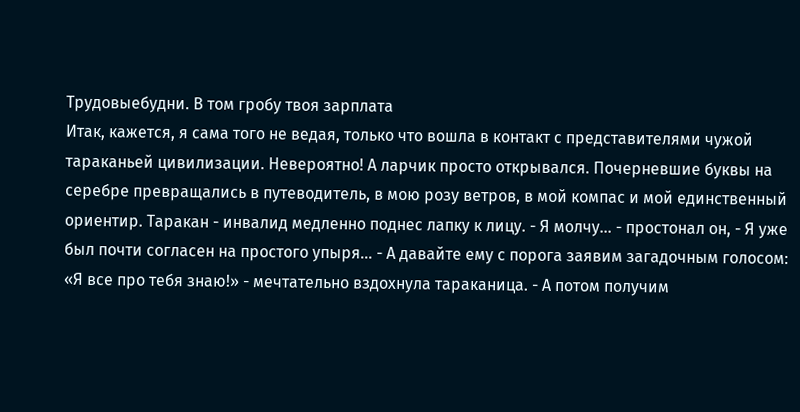Трудовыебудни. В том гробу твоя зарплата
Итак, кажется, я сама того не ведая, только что вошла в контакт с представителями чужой тараканьей цивилизации. Невероятно! А ларчик просто открывался. Почерневшие буквы на серебре превращались в путеводитель, в мою розу ветров, в мой компас и мой единственный ориентир. Таракан - инвалид медленно поднес лапку к лицу. - Я молчу... - простонал он, - Я уже был почти согласен на простого упыря... - А давайте ему с порога заявим загадочным голосом: «Я все про тебя знаю!» - мечтательно вздохнула тараканица. - А потом получим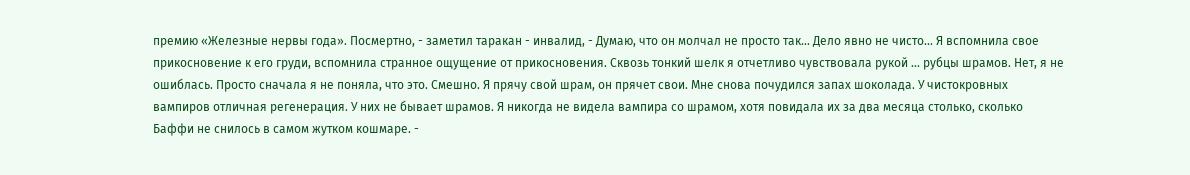премию «Железные нервы года». Посмертно, - заметил таракан - инвалид, - Думаю, что он молчал не просто так... Дело явно не чисто... Я вспомнила свое прикосновение к его груди, вспомнила странное ощущение от прикосновения. Сквозь тонкий шелк я отчетливо чувствовала рукой ... рубцы шрамов. Нет, я не ошиблась. Просто сначала я не поняла, что это. Смешно. Я прячу свой шрам, он прячет свои. Мне снова почудился запах шоколада. У чистокровных вампиров отличная регенерация. У них не бывает шрамов. Я никогда не видела вампира со шрамом, хотя повидала их за два месяца столько, сколько Баффи не снилось в самом жутком кошмаре. -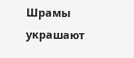Шрамы украшают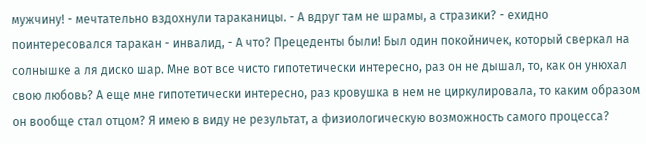мужчину! - мечтательно вздохнули тараканицы. - А вдруг там не шрамы, а стразики? - ехидно поинтересовался таракан - инвалид, - А что? Прецеденты были! Был один покойничек, который сверкал на солнышке а ля диско шар. Мне вот все чисто гипотетически интересно, раз он не дышал, то, как он унюхал свою любовь? А еще мне гипотетически интересно, раз кровушка в нем не циркулировала, то каким образом он вообще стал отцом? Я имею в виду не результат, а физиологическую возможность самого процесса?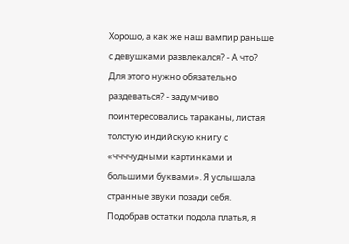Хорошо, а как же наш вампир раньше с девушками развлекался? - А что? Для этого нужно обязательно раздеваться? - задумчиво поинтересовались тараканы, листая толстую индийскую книгу с «ччччудными картинками и большими буквами». Я услышала странные звуки позади себя. Подобрав остатки подола платья, я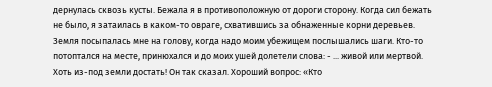дернулась сквозь кусты. Бежала я в противоположную от дороги сторону. Когда сил бежать не было, я затаилась в каком-то овраге, схватившись за обнаженные корни деревьев. Земля посыпалась мне на голову, когда надо моим убежищем послышались шаги. Кто-то потоптался на месте, принюхался и до моих ушей долетели слова: - ... живой или мертвой. Хоть из-под земли достать! Он так сказал. Хороший вопрос: «Кто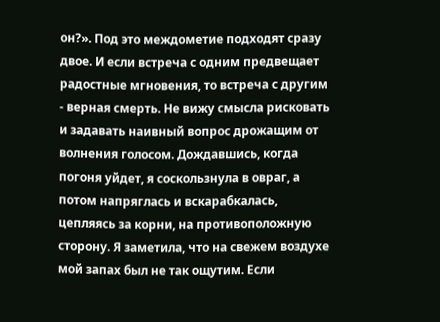он?». Под это междометие подходят сразу двое. И если встреча с одним предвещает радостные мгновения, то встреча с другим - верная смерть. Не вижу смысла рисковать и задавать наивный вопрос дрожащим от волнения голосом. Дождавшись, когда погоня уйдет, я соскользнула в овраг, а потом напряглась и вскарабкалась, цепляясь за корни, на противоположную сторону. Я заметила, что на свежем воздухе мой запах был не так ощутим. Если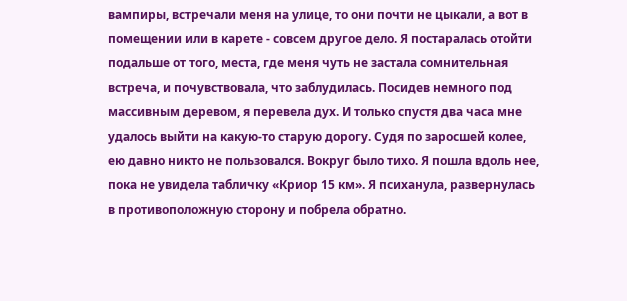вампиры, встречали меня на улице, то они почти не цыкали, а вот в помещении или в карете - совсем другое дело. Я постаралась отойти подальше от того, места, где меня чуть не застала сомнительная встреча, и почувствовала, что заблудилась. Посидев немного под массивным деревом, я перевела дух. И только спустя два часа мне удалось выйти на какую-то старую дорогу. Судя по заросшей колее, ею давно никто не пользовался. Вокруг было тихо. Я пошла вдоль нее, пока не увидела табличку «Криор 15 км». Я психанула, развернулась в противоположную сторону и побрела обратно.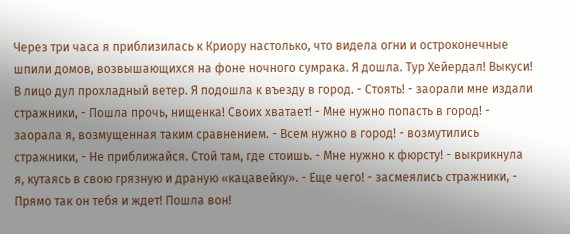Через три часа я приблизилась к Криору настолько, что видела огни и остроконечные шпили домов, возвышающихся на фоне ночного сумрака. Я дошла. Тур Хейердал! Выкуси! В лицо дул прохладный ветер. Я подошла к въезду в город. - Стоять! - заорали мне издали стражники, - Пошла прочь, нищенка! Своих хватает! - Мне нужно попасть в город! - заорала я, возмущенная таким сравнением. - Всем нужно в город! - возмутились стражники, - Не приближайся. Стой там, где стоишь. - Мне нужно к фюрсту! - выкрикнула я, кутаясь в свою грязную и драную «кацавейку». - Еще чего! - засмеялись стражники, - Прямо так он тебя и ждет! Пошла вон!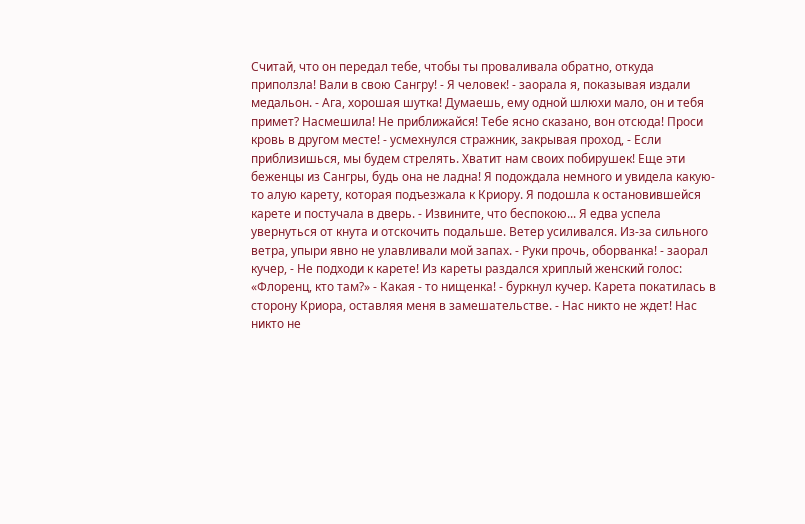Считай, что он передал тебе, чтобы ты проваливала обратно, откуда приползла! Вали в свою Сангру! - Я человек! - заорала я, показывая издали медальон. - Ага, хорошая шутка! Думаешь, ему одной шлюхи мало, он и тебя примет? Насмешила! Не приближайся! Тебе ясно сказано, вон отсюда! Проси кровь в другом месте! - усмехнулся стражник, закрывая проход, - Если приблизишься, мы будем стрелять. Хватит нам своих побирушек! Еще эти беженцы из Сангры, будь она не ладна! Я подождала немного и увидела какую-то алую карету, которая подъезжала к Криору. Я подошла к остановившейся карете и постучала в дверь. - Извините, что беспокою... Я едва успела увернуться от кнута и отскочить подальше. Ветер усиливался. Из-за сильного ветра, упыри явно не улавливали мой запах. - Руки прочь, оборванка! - заорал кучер, - Не подходи к карете! Из кареты раздался хриплый женский голос: «Флоренц, кто там?» - Какая - то нищенка! - буркнул кучер. Карета покатилась в сторону Криора, оставляя меня в замешательстве. - Нас никто не ждет! Нас никто не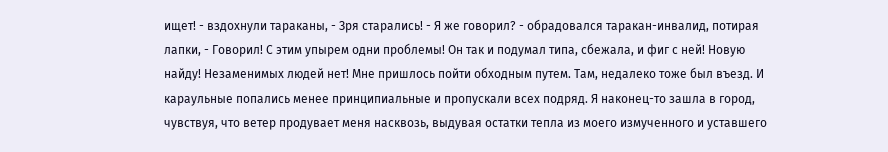ищет! - вздохнули тараканы, - Зря старались! - Я же говорил? - обрадовался таракан-инвалид, потирая лапки, - Говорил! С этим упырем одни проблемы! Он так и подумал типа, сбежала, и фиг с ней! Новую найду! Незаменимых людей нет! Мне пришлось пойти обходным путем. Там, недалеко тоже был въезд. И караульные попались менее принципиальные и пропускали всех подряд. Я наконец-то зашла в город, чувствуя, что ветер продувает меня насквозь, выдувая остатки тепла из моего измученного и уставшего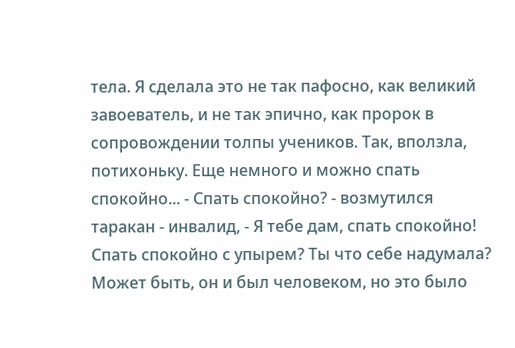тела. Я сделала это не так пафосно, как великий завоеватель, и не так эпично, как пророк в сопровождении толпы учеников. Так, вползла, потихоньку. Еще немного и можно спать спокойно... - Спать спокойно? - возмутился таракан - инвалид, - Я тебе дам, спать спокойно! Спать спокойно с упырем? Ты что себе надумала? Может быть, он и был человеком, но это было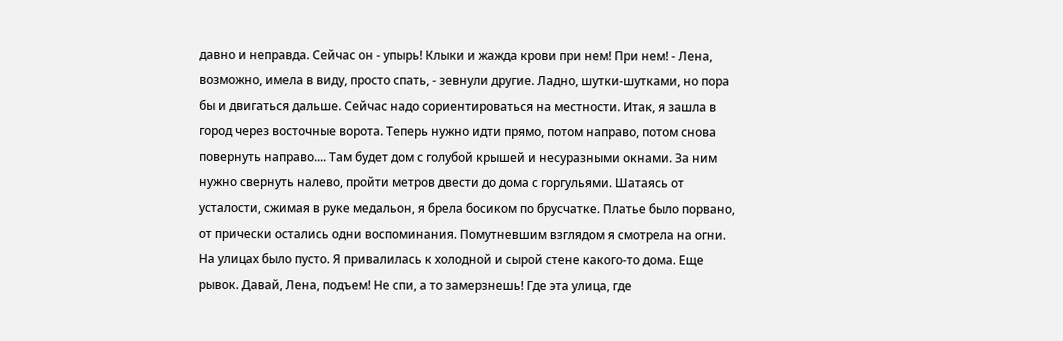давно и неправда. Сейчас он - упырь! Клыки и жажда крови при нем! При нем! - Лена, возможно, имела в виду, просто спать, - зевнули другие. Ладно, шутки-шутками, но пора бы и двигаться дальше. Сейчас надо сориентироваться на местности. Итак, я зашла в город через восточные ворота. Теперь нужно идти прямо, потом направо, потом снова повернуть направо.... Там будет дом с голубой крышей и несуразными окнами. За ним нужно свернуть налево, пройти метров двести до дома с горгульями. Шатаясь от усталости, сжимая в руке медальон, я брела босиком по брусчатке. Платье было порвано, от прически остались одни воспоминания. Помутневшим взглядом я смотрела на огни. На улицах было пусто. Я привалилась к холодной и сырой стене какого-то дома. Еще рывок. Давай, Лена, подъем! Не спи, а то замерзнешь! Где эта улица, где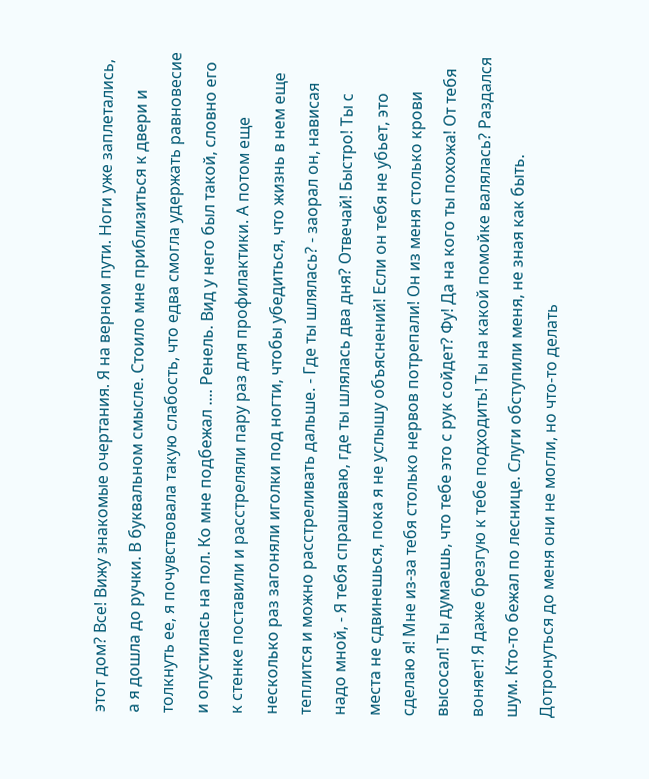этот дом? Все! Вижу знакомые очертания. Я на верном пути. Ноги уже заплетались, а я дошла до ручки. В буквальном смысле. Стоило мне приблизиться к двери и толкнуть ее, я почувствовала такую слабость, что едва смогла удержать равновесие и опустилась на пол. Ко мне подбежал .... Ренель. Вид у него был такой, словно его к стенке поставили и расстреляли пару раз для профилактики. А потом еще несколько раз загоняли иголки под ногти, чтобы убедиться, что жизнь в нем еще теплится и можно расстреливать дальше. - Где ты шлялась? - заорал он, нависая надо мной, - Я тебя спрашиваю, где ты шлялась два дня? Отвечай! Быстро! Ты с места не сдвинешься, пока я не услышу объяснений! Если он тебя не убьет, это сделаю я! Мне из-за тебя столько нервов потрепали! Он из меня столько крови высосал! Ты думаешь, что тебе это с рук сойдет? Фу! Да на кого ты похожа! От тебя воняет! Я даже брезгую к тебе подходить! Ты на какой помойке валялась? Раздался шум. Кто-то бежал по леснице. Слуги обступили меня, не зная как быть. Дотронуться до меня они не могли, но что-то делать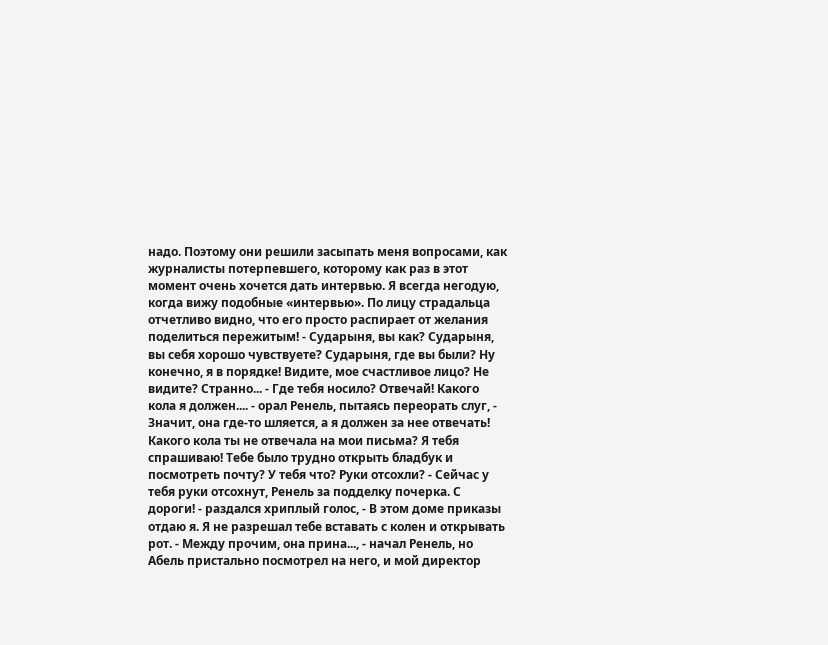надо. Поэтому они решили засыпать меня вопросами, как журналисты потерпевшего, которому как раз в этот момент очень хочется дать интервью. Я всегда негодую, когда вижу подобные «интервью». По лицу страдальца отчетливо видно, что его просто распирает от желания поделиться пережитым! - Сударыня, вы как? Сударыня, вы себя хорошо чувствуете? Сударыня, где вы были? Ну конечно, я в порядке! Видите, мое счастливое лицо? Не видите? Странно... - Где тебя носило? Отвечай! Какого кола я должен.... - орал Ренель, пытаясь переорать слуг, - Значит, она где-то шляется, а я должен за нее отвечать! Какого кола ты не отвечала на мои письма? Я тебя спрашиваю! Тебе было трудно открыть бладбук и посмотреть почту? У тебя что? Руки отсохли? - Сейчас у тебя руки отсохнут, Ренель за подделку почерка. С дороги! - раздался хриплый голос, - В этом доме приказы отдаю я. Я не разрешал тебе вставать с колен и открывать рот. - Между прочим, она прина..., - начал Ренель, но Абель пристально посмотрел на него, и мой директор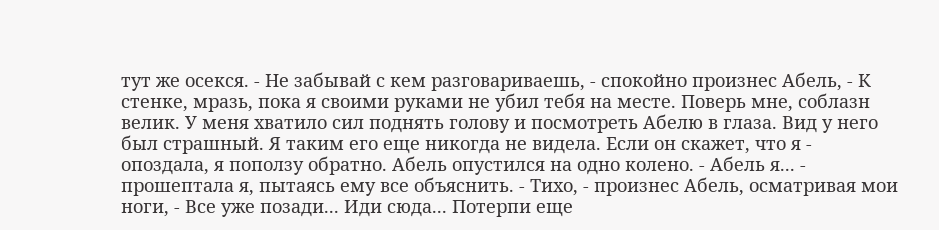тут же осекся. - Не забывай с кем разговариваешь, - спокойно произнес Абель, - К стенке, мразь, пока я своими руками не убил тебя на месте. Поверь мне, соблазн велик. У меня хватило сил поднять голову и посмотреть Абелю в глаза. Вид у него был страшный. Я таким его еще никогда не видела. Если он скажет, что я - опоздала, я поползу обратно. Абель опустился на одно колено. - Абель я... - прошептала я, пытаясь ему все объяснить. - Тихо, - произнес Абель, осматривая мои ноги, - Все уже позади... Иди сюда... Потерпи еще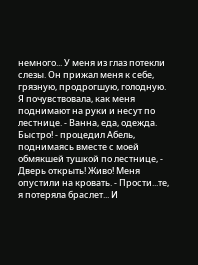немного... У меня из глаз потекли слезы. Он прижал меня к себе, грязную, продрогшую, голодную. Я почувствовала, как меня поднимают на руки и несут по лестнице. - Ванна, еда, одежда. Быстро! - процедил Абель, поднимаясь вместе с моей обмякшей тушкой по лестнице, - Дверь открыть! Живо! Меня опустили на кровать. - Прости...те, я потеряла браслет... И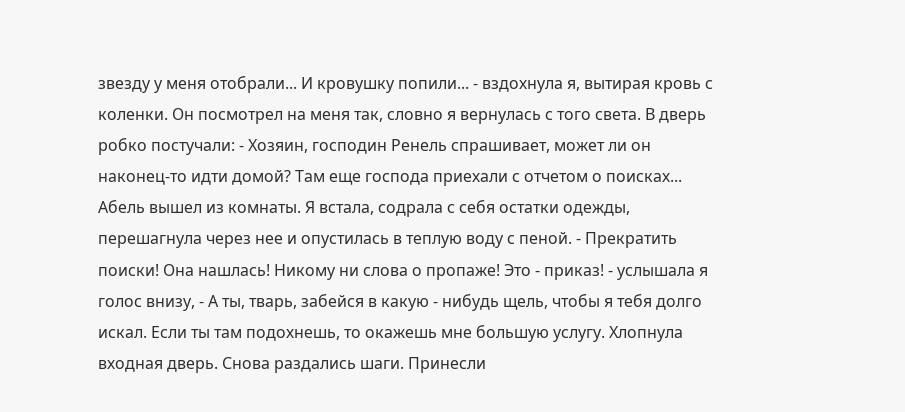звезду у меня отобрали... И кровушку попили... - вздохнула я, вытирая кровь с коленки. Он посмотрел на меня так, словно я вернулась с того света. В дверь робко постучали: - Хозяин, господин Ренель спрашивает, может ли он наконец-то идти домой? Там еще господа приехали с отчетом о поисках... Абель вышел из комнаты. Я встала, содрала с себя остатки одежды, перешагнула через нее и опустилась в теплую воду с пеной. - Прекратить поиски! Она нашлась! Никому ни слова о пропаже! Это - приказ! - услышала я голос внизу, - А ты, тварь, забейся в какую - нибудь щель, чтобы я тебя долго искал. Если ты там подохнешь, то окажешь мне большую услугу. Хлопнула входная дверь. Снова раздались шаги. Принесли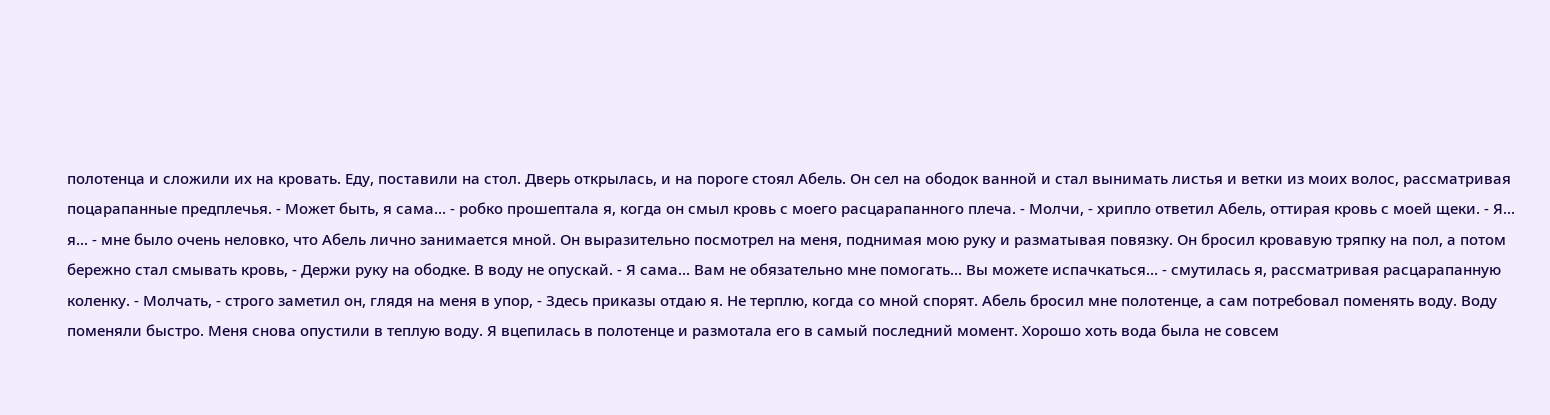полотенца и сложили их на кровать. Еду, поставили на стол. Дверь открылась, и на пороге стоял Абель. Он сел на ободок ванной и стал вынимать листья и ветки из моих волос, рассматривая поцарапанные предплечья. - Может быть, я сама... - робко прошептала я, когда он смыл кровь с моего расцарапанного плеча. - Молчи, - хрипло ответил Абель, оттирая кровь с моей щеки. - Я... я... - мне было очень неловко, что Абель лично занимается мной. Он выразительно посмотрел на меня, поднимая мою руку и разматывая повязку. Он бросил кровавую тряпку на пол, а потом бережно стал смывать кровь, - Держи руку на ободке. В воду не опускай. - Я сама... Вам не обязательно мне помогать... Вы можете испачкаться... - смутилась я, рассматривая расцарапанную коленку. - Молчать, - строго заметил он, глядя на меня в упор, - Здесь приказы отдаю я. Не терплю, когда со мной спорят. Абель бросил мне полотенце, а сам потребовал поменять воду. Воду поменяли быстро. Меня снова опустили в теплую воду. Я вцепилась в полотенце и размотала его в самый последний момент. Хорошо хоть вода была не совсем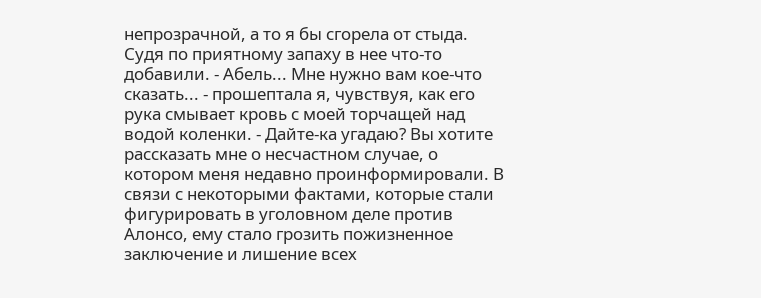непрозрачной, а то я бы сгорела от стыда. Судя по приятному запаху в нее что-то добавили. - Абель... Мне нужно вам кое-что сказать... - прошептала я, чувствуя, как его рука смывает кровь с моей торчащей над водой коленки. - Дайте-ка угадаю? Вы хотите рассказать мне о несчастном случае, о котором меня недавно проинформировали. В связи с некоторыми фактами, которые стали фигурировать в уголовном деле против Алонсо, ему стало грозить пожизненное заключение и лишение всех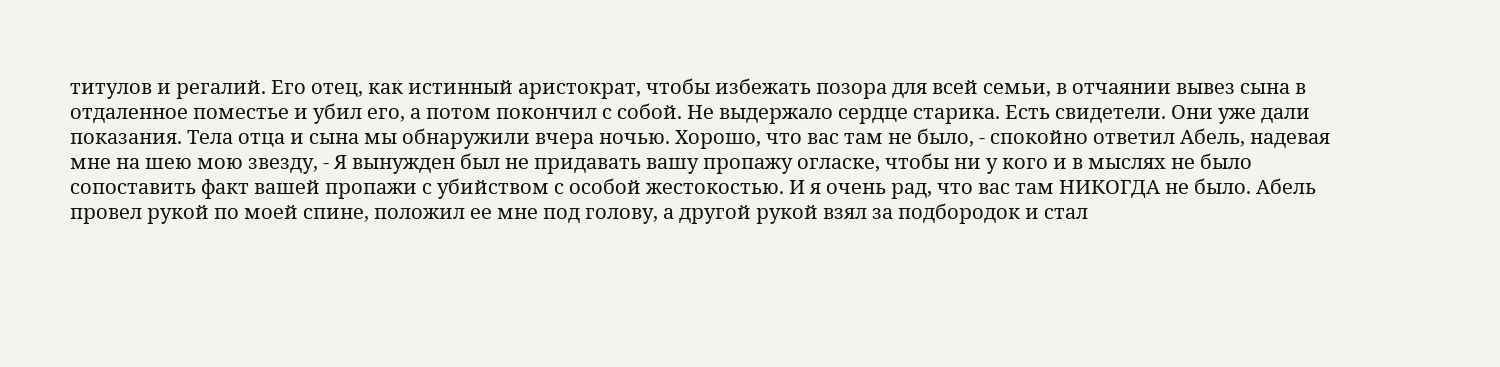титулов и регалий. Его отец, как истинный аристократ, чтобы избежать позора для всей семьи, в отчаянии вывез сына в отдаленное поместье и убил его, а потом покончил с собой. Не выдержало сердце старика. Есть свидетели. Они уже дали показания. Тела отца и сына мы обнаружили вчера ночью. Хорошо, что вас там не было, - спокойно ответил Абель, надевая мне на шею мою звезду, - Я вынужден был не придавать вашу пропажу огласке, чтобы ни у кого и в мыслях не было сопоставить факт вашей пропажи с убийством с особой жестокостью. И я очень рад, что вас там НИКОГДА не было. Абель провел рукой по моей спине, положил ее мне под голову, а другой рукой взял за подбородок и стал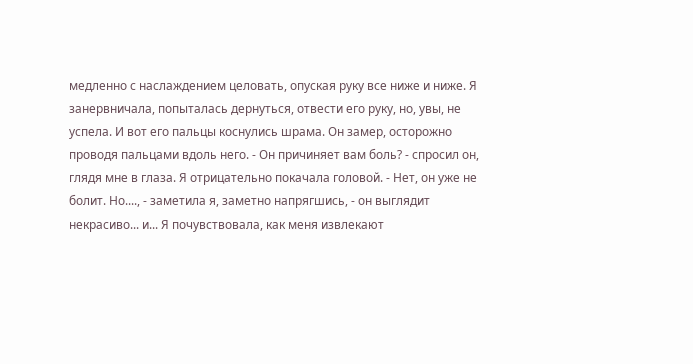медленно с наслаждением целовать, опуская руку все ниже и ниже. Я занервничала, попыталась дернуться, отвести его руку, но, увы, не успела. И вот его пальцы коснулись шрама. Он замер, осторожно проводя пальцами вдоль него. - Он причиняет вам боль? - спросил он, глядя мне в глаза. Я отрицательно покачала головой. - Нет, он уже не болит. Но...., - заметила я, заметно напрягшись, - он выглядит некрасиво... и... Я почувствовала, как меня извлекают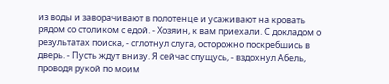из воды и заворачивают в полотенце и усаживают на кровать рядом со столиком с едой. - Хозяин, к вам приехали. С докладом о результатах поиска, - сглотнул слуга, осторожно поскребшись в дверь. - Пусть ждут внизу. Я сейчас спущусь, - вздохнул Абель, проводя рукой по моим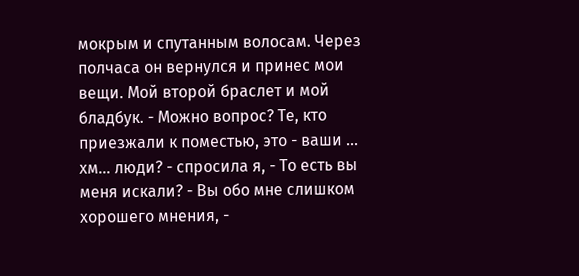мокрым и спутанным волосам. Через полчаса он вернулся и принес мои вещи. Мой второй браслет и мой бладбук. - Можно вопрос? Те, кто приезжали к поместью, это - ваши ... хм... люди? - спросила я, - То есть вы меня искали? - Вы обо мне слишком хорошего мнения, -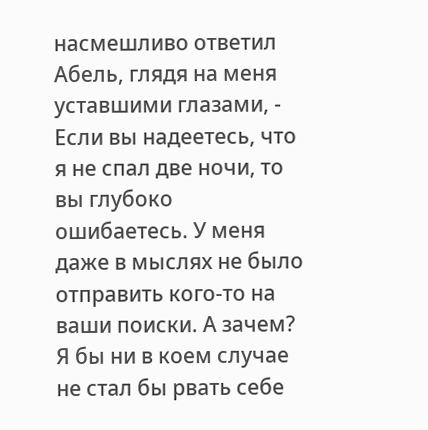насмешливо ответил Абель, глядя на меня уставшими глазами, - Если вы надеетесь, что я не спал две ночи, то вы глубоко ошибаетесь. У меня даже в мыслях не было отправить кого-то на ваши поиски. А зачем? Я бы ни в коем случае не стал бы рвать себе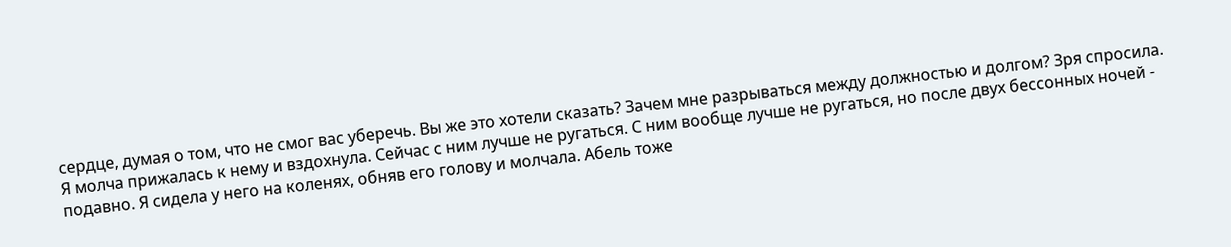сердце, думая о том, что не смог вас уберечь. Вы же это хотели сказать? Зачем мне разрываться между должностью и долгом? Зря спросила. Я молча прижалась к нему и вздохнула. Сейчас с ним лучше не ругаться. С ним вообще лучше не ругаться, но после двух бессонных ночей - подавно. Я сидела у него на коленях, обняв его голову и молчала. Абель тоже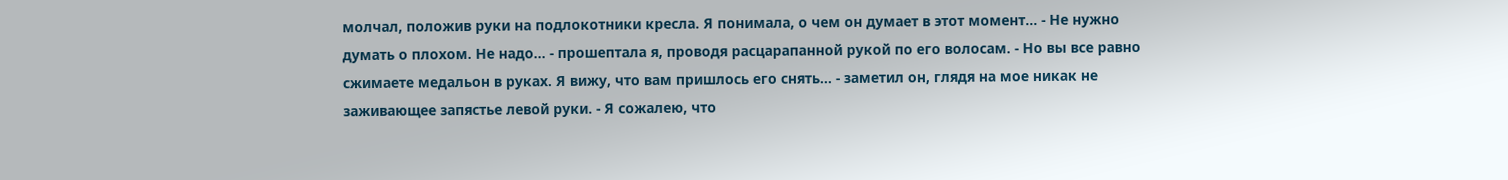молчал, положив руки на подлокотники кресла. Я понимала, о чем он думает в этот момент... - Не нужно думать о плохом. Не надо... - прошептала я, проводя расцарапанной рукой по его волосам. - Но вы все равно сжимаете медальон в руках. Я вижу, что вам пришлось его снять... - заметил он, глядя на мое никак не заживающее запястье левой руки. - Я сожалею, что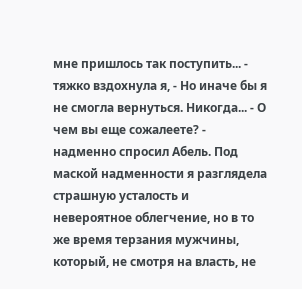мне пришлось так поступить... - тяжко вздохнула я, - Но иначе бы я не смогла вернуться. Никогда... - О чем вы еще сожалеете? - надменно спросил Абель. Под маской надменности я разглядела страшную усталость и невероятное облегчение, но в то же время терзания мужчины, который, не смотря на власть, не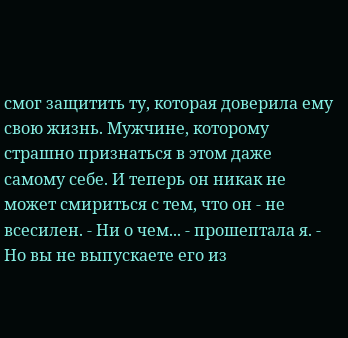смог защитить ту, которая доверила ему свою жизнь. Мужчине, которому страшно признаться в этом даже самому себе. И теперь он никак не может смириться с тем, что он - не всесилен. - Ни о чем... - прошептала я. - Но вы не выпускаете его из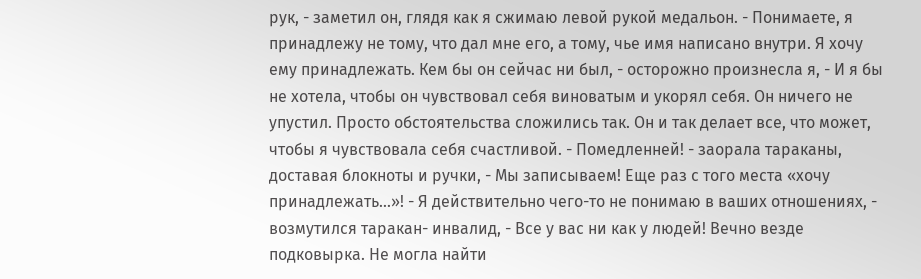рук, - заметил он, глядя как я сжимаю левой рукой медальон. - Понимаете, я принадлежу не тому, что дал мне его, а тому, чье имя написано внутри. Я хочу ему принадлежать. Кем бы он сейчас ни был, - осторожно произнесла я, - И я бы не хотела, чтобы он чувствовал себя виноватым и укорял себя. Он ничего не упустил. Просто обстоятельства сложились так. Он и так делает все, что может, чтобы я чувствовала себя счастливой. - Помедленней! - заорала тараканы, доставая блокноты и ручки, - Мы записываем! Еще раз с того места «хочу принадлежать...»! - Я действительно чего-то не понимаю в ваших отношениях, - возмутился таракан- инвалид, - Все у вас ни как у людей! Вечно везде подковырка. Не могла найти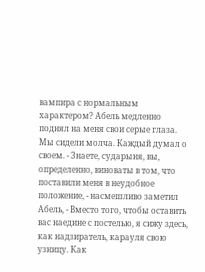вампира с нормальным характером? Абель медленно поднял на меня свои серые глаза. Мы сидели молча. Каждый думал о своем. - Знаете, сударыня, вы, определенно, виноваты в том, что поставили меня в неудобное положение, - насмешливо заметил Абель, - Вместо того, чтобы оставить вас наедине с постелью, я сижу здесь, как надзиратель, карауля свою узницу. Как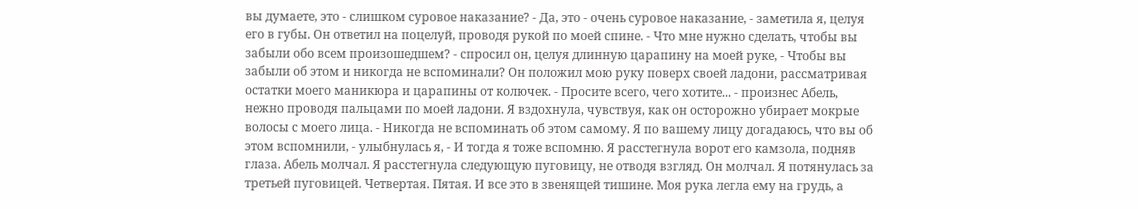вы думаете, это - слишком суровое наказание? - Да, это - очень суровое наказание, - заметила я, целуя его в губы. Он ответил на поцелуй, проводя рукой по моей спине. - Что мне нужно сделать, чтобы вы забыли обо всем произошедшем? - спросил он, целуя длинную царапину на моей руке, - Чтобы вы забыли об этом и никогда не вспоминали? Он положил мою руку поверх своей ладони, рассматривая остатки моего маникюра и царапины от колючек. - Просите всего, чего хотите... - произнес Абель, нежно проводя пальцами по моей ладони. Я вздохнула, чувствуя, как он осторожно убирает мокрые волосы с моего лица. - Никогда не вспоминать об этом самому. Я по вашему лицу догадаюсь, что вы об этом вспомнили, - улыбнулась я, - И тогда я тоже вспомню. Я расстегнула ворот его камзола, подняв глаза. Абель молчал. Я расстегнула следующую пуговицу, не отводя взгляд. Он молчал. Я потянулась за третьей пуговицей. Четвертая. Пятая. И все это в звенящей тишине. Моя рука легла ему на грудь, а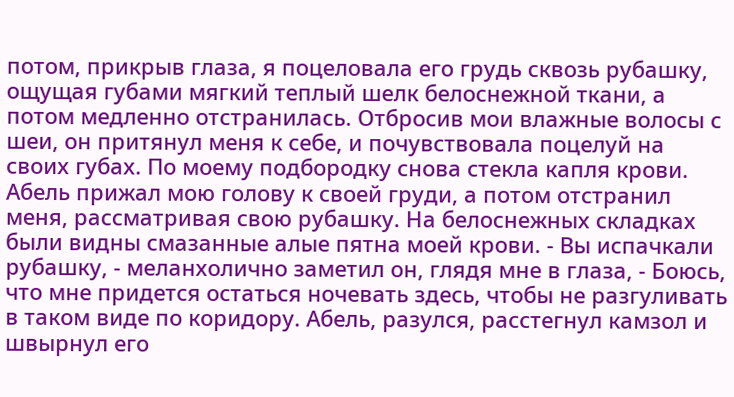потом, прикрыв глаза, я поцеловала его грудь сквозь рубашку, ощущая губами мягкий теплый шелк белоснежной ткани, а потом медленно отстранилась. Отбросив мои влажные волосы с шеи, он притянул меня к себе, и почувствовала поцелуй на своих губах. По моему подбородку снова стекла капля крови. Абель прижал мою голову к своей груди, а потом отстранил меня, рассматривая свою рубашку. На белоснежных складках были видны смазанные алые пятна моей крови. - Вы испачкали рубашку, - меланхолично заметил он, глядя мне в глаза, - Боюсь, что мне придется остаться ночевать здесь, чтобы не разгуливать в таком виде по коридору. Абель, разулся, расстегнул камзол и швырнул его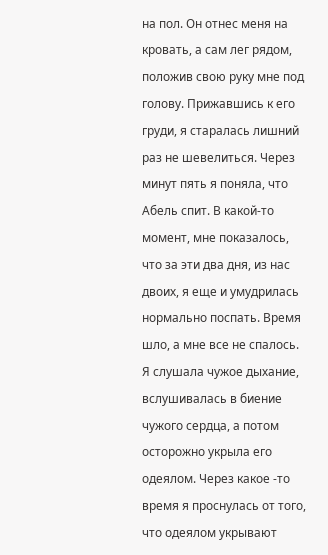на пол. Он отнес меня на кровать, а сам лег рядом, положив свою руку мне под голову. Прижавшись к его груди, я старалась лишний раз не шевелиться. Через минут пять я поняла, что Абель спит. В какой-то момент, мне показалось, что за эти два дня, из нас двоих, я еще и умудрилась нормально поспать. Время шло, а мне все не спалось. Я слушала чужое дыхание, вслушивалась в биение чужого сердца, а потом осторожно укрыла его одеялом. Через какое -то время я проснулась от того, что одеялом укрывают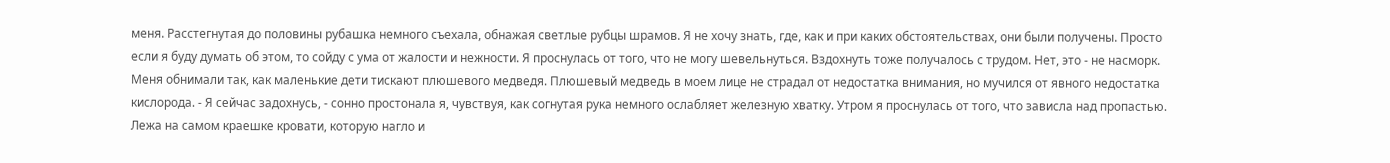меня. Расстегнутая до половины рубашка немного съехала, обнажая светлые рубцы шрамов. Я не хочу знать, где, как и при каких обстоятельствах, они были получены. Просто если я буду думать об этом, то сойду с ума от жалости и нежности. Я проснулась от того, что не могу шевельнуться. Вздохнуть тоже получалось с трудом. Нет, это - не насморк. Меня обнимали так, как маленькие дети тискают плюшевого медведя. Плюшевый медведь в моем лице не страдал от недостатка внимания, но мучился от явного недостатка кислорода. - Я сейчас задохнусь, - сонно простонала я, чувствуя, как согнутая рука немного ослабляет железную хватку. Утром я проснулась от того, что зависла над пропастью. Лежа на самом краешке кровати, которую нагло и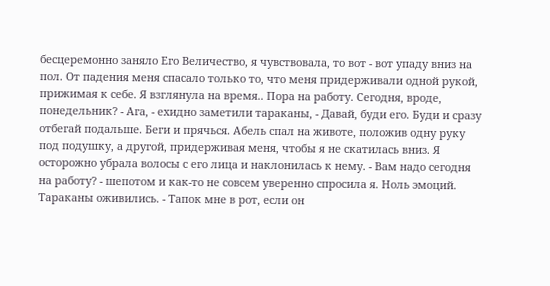бесцеремонно заняло Его Величество, я чувствовала, то вот - вот упаду вниз на пол. От падения меня спасало только то, что меня придерживали одной рукой, прижимая к себе. Я взглянула на время.. Пора на работу. Сегодня, вроде, понедельник? - Ага, - ехидно заметили тараканы, - Давай, буди его. Буди и сразу отбегай подальше. Беги и прячься. Абель спал на животе, положив одну руку под подушку, а другой, придерживая меня, чтобы я не скатилась вниз. Я осторожно убрала волосы с его лица и наклонилась к нему. - Вам надо сегодня на работу? - шепотом и как-то не совсем уверенно спросила я. Ноль эмоций. Тараканы оживились. - Тапок мне в рот, если он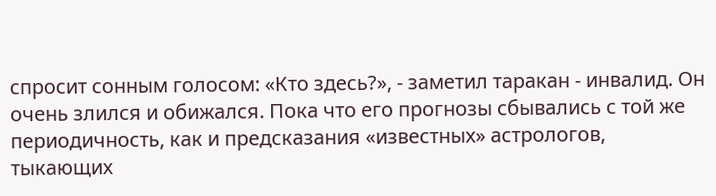спросит сонным голосом: «Кто здесь?», - заметил таракан - инвалид. Он очень злился и обижался. Пока что его прогнозы сбывались с той же периодичность, как и предсказания «известных» астрологов, тыкающих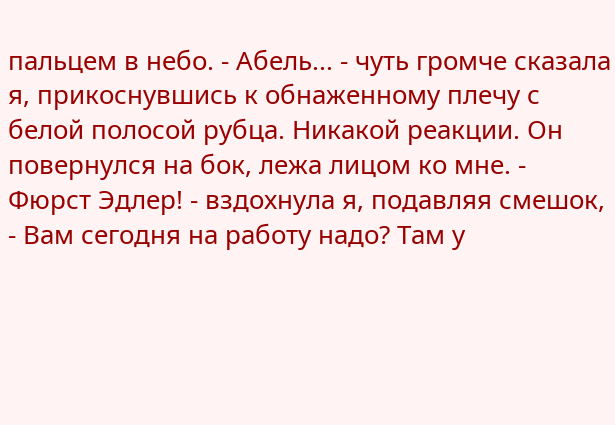пальцем в небо. - Абель... - чуть громче сказала я, прикоснувшись к обнаженному плечу с белой полосой рубца. Никакой реакции. Он повернулся на бок, лежа лицом ко мне. - Фюрст Эдлер! - вздохнула я, подавляя смешок, - Вам сегодня на работу надо? Там у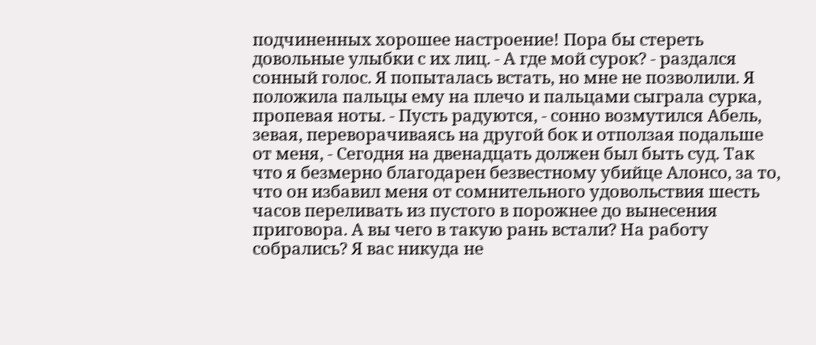подчиненных хорошее настроение! Пора бы стереть довольные улыбки с их лиц. - А где мой сурок? - раздался сонный голос. Я попыталась встать, но мне не позволили. Я положила пальцы ему на плечо и пальцами сыграла сурка, пропевая ноты. - Пусть радуются, - сонно возмутился Абель, зевая, переворачиваясь на другой бок и отползая подальше от меня, - Сегодня на двенадцать должен был быть суд. Так что я безмерно благодарен безвестному убийце Алонсо, за то, что он избавил меня от сомнительного удовольствия шесть часов переливать из пустого в порожнее до вынесения приговора. А вы чего в такую рань встали? На работу собрались? Я вас никуда не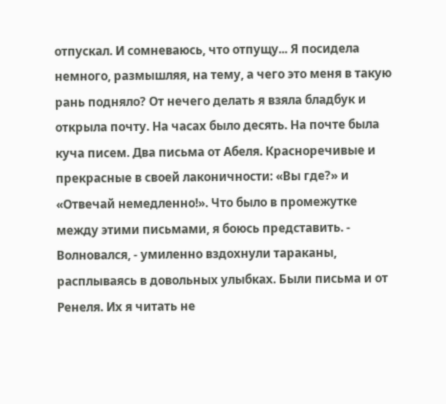отпускал. И сомневаюсь, что отпущу... Я посидела немного, размышляя, на тему, а чего это меня в такую рань подняло? От нечего делать я взяла бладбук и открыла почту. На часах было десять. На почте была куча писем. Два письма от Абеля. Красноречивые и прекрасные в своей лаконичности: «Вы где?» и «Отвечай немедленно!». Что было в промежутке между этими письмами, я боюсь представить. - Волновался, - умиленно вздохнули тараканы, расплываясь в довольных улыбках. Были письма и от Ренеля. Их я читать не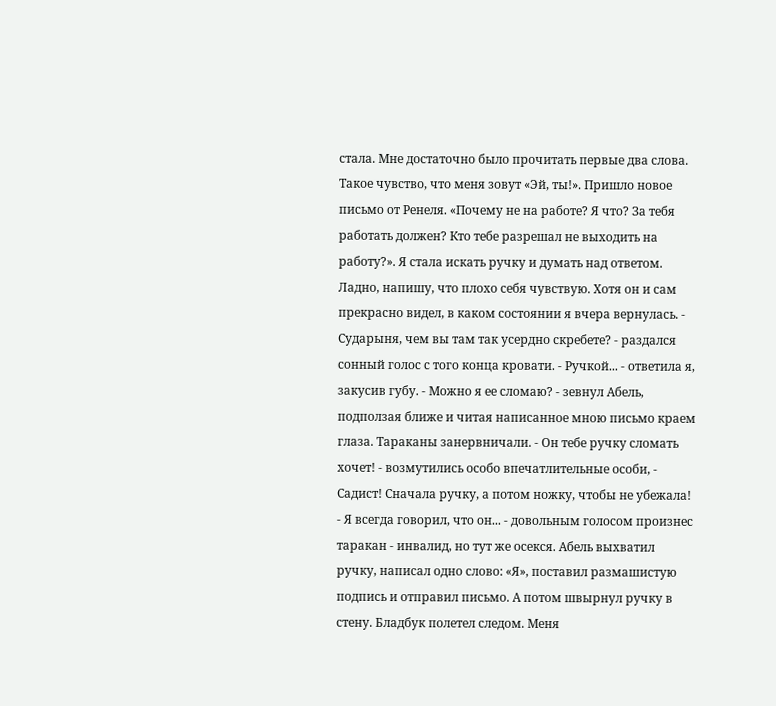стала. Мне достаточно было прочитать первые два слова. Такое чувство, что меня зовут «Эй, ты!». Пришло новое письмо от Ренеля. «Почему не на работе? Я что? За тебя работать должен? Кто тебе разрешал не выходить на работу?». Я стала искать ручку и думать над ответом. Ладно, напишу, что плохо себя чувствую. Хотя он и сам прекрасно видел, в каком состоянии я вчера вернулась. - Сударыня, чем вы там так усердно скребете? - раздался сонный голос с того конца кровати. - Ручкой... - ответила я, закусив губу. - Можно я ее сломаю? - зевнул Абель, подползая ближе и читая написанное мною письмо краем глаза. Тараканы занервничали. - Он тебе ручку сломать хочет! - возмутились особо впечатлительные особи, - Садист! Сначала ручку, а потом ножку, чтобы не убежала! - Я всегда говорил, что он... - довольным голосом произнес таракан - инвалид, но тут же осекся. Абель выхватил ручку, написал одно слово: «Я», поставил размашистую подпись и отправил письмо. А потом швырнул ручку в стену. Бладбук полетел следом. Меня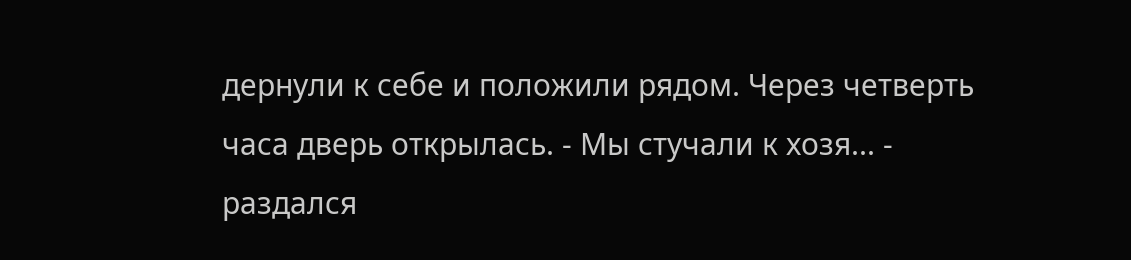дернули к себе и положили рядом. Через четверть часа дверь открылась. - Мы стучали к хозя... - раздался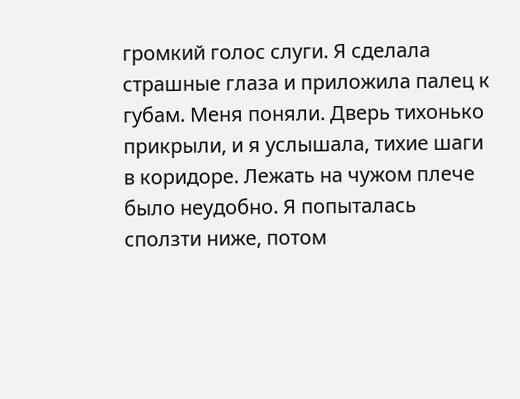громкий голос слуги. Я сделала страшные глаза и приложила палец к губам. Меня поняли. Дверь тихонько прикрыли, и я услышала, тихие шаги в коридоре. Лежать на чужом плече было неудобно. Я попыталась сползти ниже, потом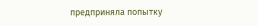предприняла попытку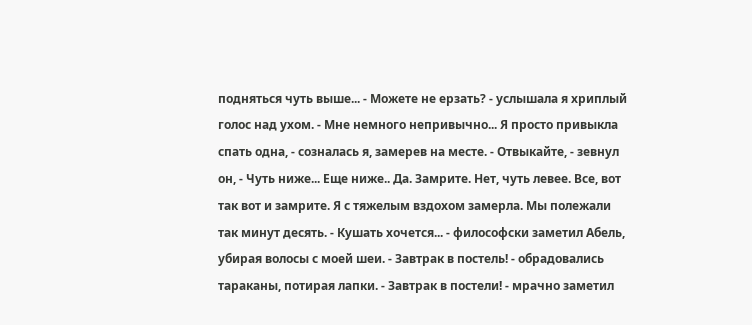подняться чуть выше... - Можете не ерзать? - услышала я хриплый голос над ухом. - Мне немного непривычно... Я просто привыкла спать одна, - созналась я, замерев на месте. - Отвыкайте, - зевнул он, - Чуть ниже... Еще ниже.. Да. Замрите. Нет, чуть левее. Все, вот так вот и замрите. Я с тяжелым вздохом замерла. Мы полежали так минут десять. - Кушать хочется... - философски заметил Абель, убирая волосы с моей шеи. - Завтрак в постель! - обрадовались тараканы, потирая лапки. - Завтрак в постели! - мрачно заметил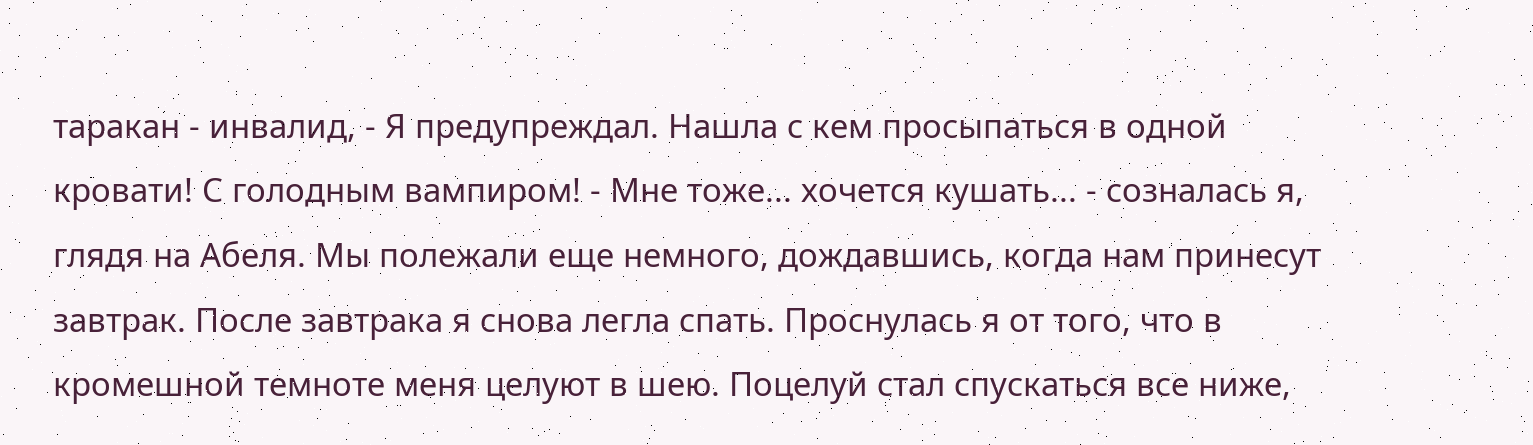таракан - инвалид, - Я предупреждал. Нашла с кем просыпаться в одной кровати! С голодным вампиром! - Мне тоже... хочется кушать... - созналась я, глядя на Абеля. Мы полежали еще немного, дождавшись, когда нам принесут завтрак. После завтрака я снова легла спать. Проснулась я от того, что в кромешной темноте меня целуют в шею. Поцелуй стал спускаться все ниже,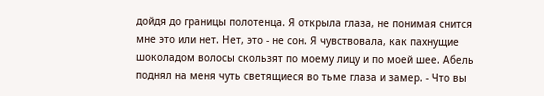дойдя до границы полотенца. Я открыла глаза, не понимая снится мне это или нет. Нет, это - не сон. Я чувствовала, как пахнущие шоколадом волосы скользят по моему лицу и по моей шее. Абель поднял на меня чуть светящиеся во тьме глаза и замер. - Что вы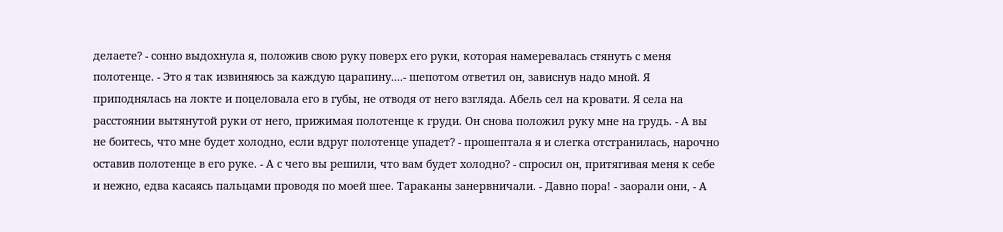делаете? - сонно выдохнула я, положив свою руку поверх его руки, которая намеревалась стянуть с меня полотенце. - Это я так извиняюсь за каждую царапину....- шепотом ответил он, зависнув надо мной. Я приподнялась на локте и поцеловала его в губы, не отводя от него взгляда. Абель сел на кровати. Я села на расстоянии вытянутой руки от него, прижимая полотенце к груди. Он снова положил руку мне на грудь. - А вы не боитесь, что мне будет холодно, если вдруг полотенце упадет? - прошептала я и слегка отстранилась, нарочно оставив полотенце в его руке. - А с чего вы решили, что вам будет холодно? - спросил он, притягивая меня к себе и нежно, едва касаясь пальцами проводя по моей шее. Тараканы занервничали. - Давно пора! - заорали они, - А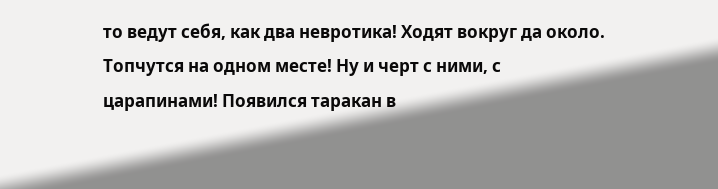то ведут себя, как два невротика! Ходят вокруг да около. Топчутся на одном месте! Ну и черт с ними, с царапинами! Появился таракан в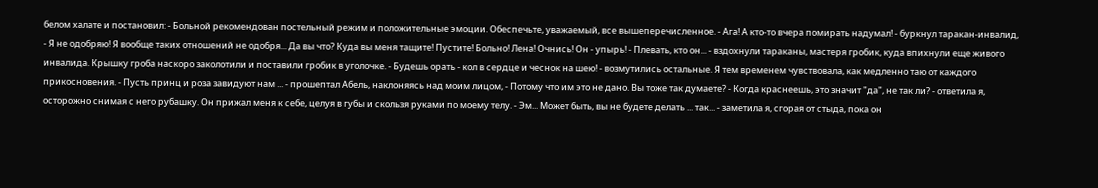белом халате и постановил: - Больной рекомендован постельный режим и положительные эмоции. Обеспечьте, уважаемый, все вышеперечисленное. - Ага! А кто-то вчера помирать надумал! - буркнул таракан-инвалид, - Я не одобряю! Я вообще таких отношений не одобря... Да вы что? Куда вы меня тащите! Пустите! Больно! Лена! Очнись! Он - упырь! - Плевать, кто он... - вздохнули тараканы, мастеря гробик, куда впихнули еще живого инвалида. Крышку гроба наскоро заколотили и поставили гробик в уголочке. - Будешь орать - кол в сердце и чеснок на шею! - возмутились остальные. Я тем временем чувствовала, как медленно таю от каждого прикосновения. - Пусть принц и роза завидуют нам ... - прошептал Абель, наклоняясь над моим лицом, - Потому что им это не дано. Вы тоже так думаете? - Когда краснеешь, это значит "да", не так ли? - ответила я, осторожно снимая с него рубашку. Он прижал меня к себе, целуя в губы и скользя руками по моему телу. - Эм... Может быть, вы не будете делать ... так... - заметила я, сгорая от стыда, пока он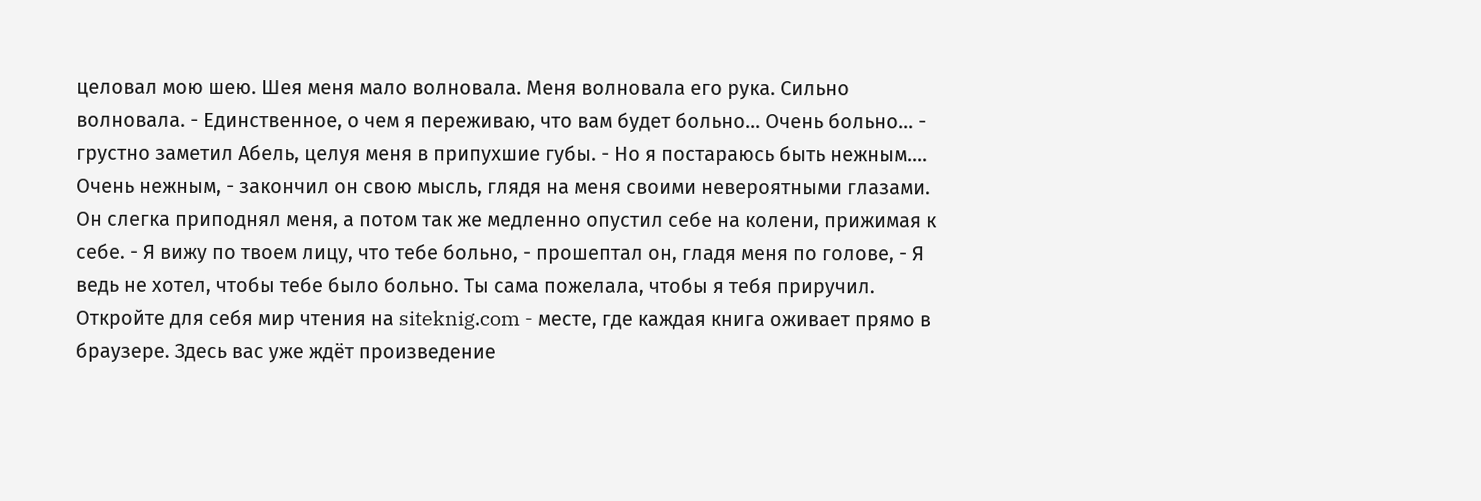целовал мою шею. Шея меня мало волновала. Меня волновала его рука. Сильно волновала. - Единственное, о чем я переживаю, что вам будет больно... Очень больно... - грустно заметил Абель, целуя меня в припухшие губы. - Но я постараюсь быть нежным.... Очень нежным, - закончил он свою мысль, глядя на меня своими невероятными глазами. Он слегка приподнял меня, а потом так же медленно опустил себе на колени, прижимая к себе. - Я вижу по твоем лицу, что тебе больно, - прошептал он, гладя меня по голове, - Я ведь не хотел, чтобы тебе было больно. Ты сама пожелала, чтобы я тебя приручил.
Откройте для себя мир чтения на siteknig.com - месте, где каждая книга оживает прямо в браузере. Здесь вас уже ждёт произведение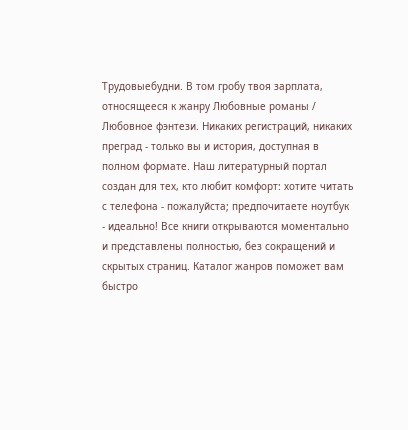Трудовыебудни. В том гробу твоя зарплата, относящееся к жанру Любовные романы / Любовное фэнтези. Никаких регистраций, никаких преград - только вы и история, доступная в полном формате. Наш литературный портал создан для тех, кто любит комфорт: хотите читать с телефона - пожалуйста; предпочитаете ноутбук - идеально! Все книги открываются моментально и представлены полностью, без сокращений и скрытых страниц. Каталог жанров поможет вам быстро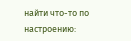найти что-то по настроению: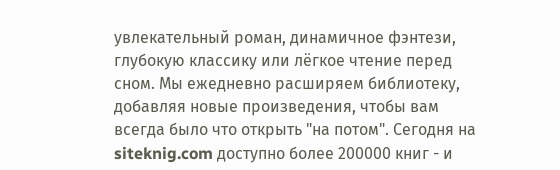увлекательный роман, динамичное фэнтези, глубокую классику или лёгкое чтение перед сном. Мы ежедневно расширяем библиотеку, добавляя новые произведения, чтобы вам всегда было что открыть "на потом". Сегодня на siteknig.com доступно более 200000 книг - и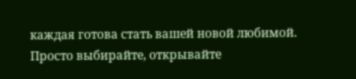каждая готова стать вашей новой любимой. Просто выбирайте, открывайте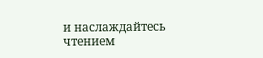и наслаждайтесь чтением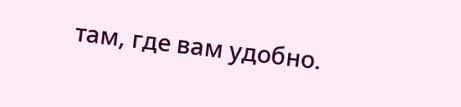там, где вам удобно.